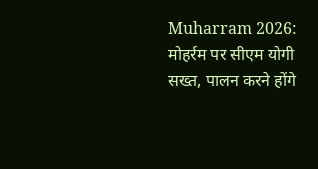Muharram 2026: मोहर्रम पर सीएम योगी सख्त, पालन करने होंगे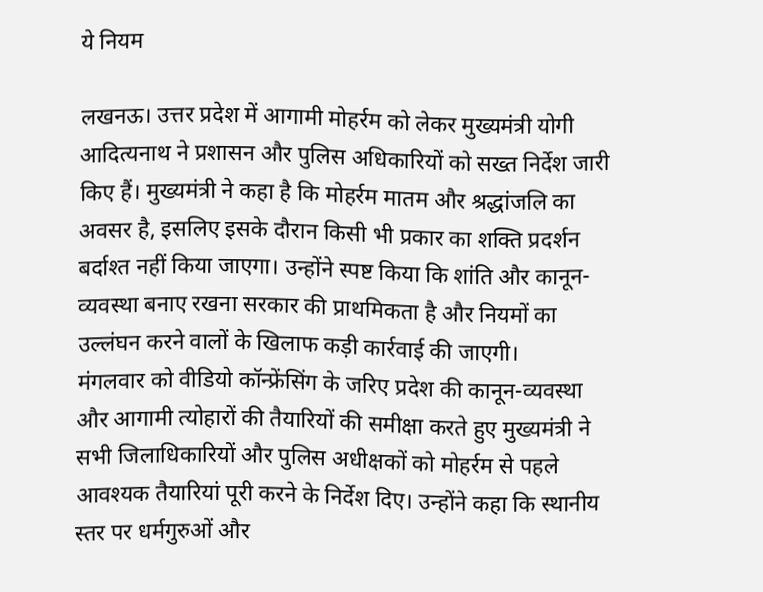ये नियम

लखनऊ। उत्तर प्रदेश में आगामी मोहर्रम को लेकर मुख्यमंत्री योगी आदित्यनाथ ने प्रशासन और पुलिस अधिकारियों को सख्त निर्देश जारी किए हैं। मुख्यमंत्री ने कहा है कि मोहर्रम मातम और श्रद्धांजलि का अवसर है, इसलिए इसके दौरान किसी भी प्रकार का शक्ति प्रदर्शन बर्दाश्त नहीं किया जाएगा। उन्होंने स्पष्ट किया कि शांति और कानून-व्यवस्था बनाए रखना सरकार की प्राथमिकता है और नियमों का उल्लंघन करने वालों के खिलाफ कड़ी कार्रवाई की जाएगी।
मंगलवार को वीडियो कॉन्फ्रेंसिंग के जरिए प्रदेश की कानून-व्यवस्था और आगामी त्योहारों की तैयारियों की समीक्षा करते हुए मुख्यमंत्री ने सभी जिलाधिकारियों और पुलिस अधीक्षकों को मोहर्रम से पहले आवश्यक तैयारियां पूरी करने के निर्देश दिए। उन्होंने कहा कि स्थानीय स्तर पर धर्मगुरुओं और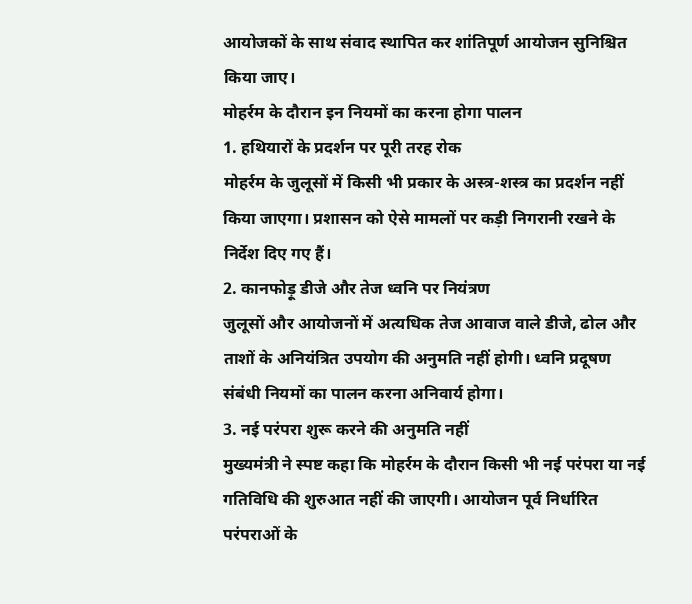आयोजकों के साथ संवाद स्थापित कर शांतिपूर्ण आयोजन सुनिश्चित किया जाए।
मोहर्रम के दौरान इन नियमों का करना होगा पालन
1. हथियारों के प्रदर्शन पर पूरी तरह रोक
मोहर्रम के जुलूसों में किसी भी प्रकार के अस्त्र-शस्त्र का प्रदर्शन नहीं किया जाएगा। प्रशासन को ऐसे मामलों पर कड़ी निगरानी रखने के निर्देश दिए गए हैं।
2. कानफोड़ू डीजे और तेज ध्वनि पर नियंत्रण
जुलूसों और आयोजनों में अत्यधिक तेज आवाज वाले डीजे, ढोल और ताशों के अनियंत्रित उपयोग की अनुमति नहीं होगी। ध्वनि प्रदूषण संबंधी नियमों का पालन करना अनिवार्य होगा।
3. नई परंपरा शुरू करने की अनुमति नहीं
मुख्यमंत्री ने स्पष्ट कहा कि मोहर्रम के दौरान किसी भी नई परंपरा या नई गतिविधि की शुरुआत नहीं की जाएगी। आयोजन पूर्व निर्धारित परंपराओं के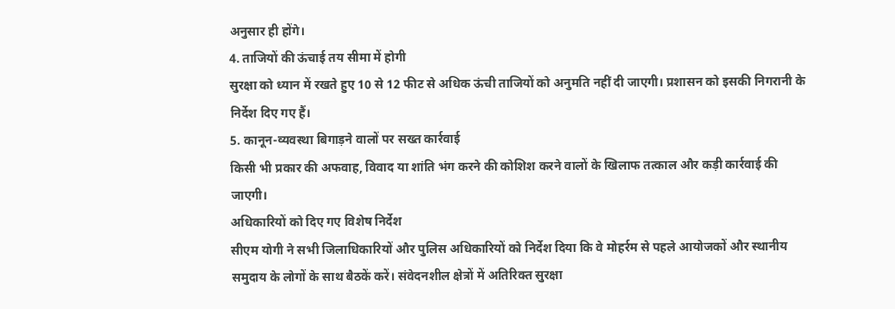अनुसार ही होंगे।
4. ताजियों की ऊंचाई तय सीमा में होगी
सुरक्षा को ध्यान में रखते हुए 10 से 12 फीट से अधिक ऊंची ताजियों को अनुमति नहीं दी जाएगी। प्रशासन को इसकी निगरानी के निर्देश दिए गए हैं।
5. कानून-व्यवस्था बिगाड़ने वालों पर सख्त कार्रवाई
किसी भी प्रकार की अफवाह, विवाद या शांति भंग करने की कोशिश करने वालों के खिलाफ तत्काल और कड़ी कार्रवाई की जाएगी।
अधिकारियों को दिए गए विशेष निर्देश
सीएम योगी ने सभी जिलाधिकारियों और पुलिस अधिकारियों को निर्देश दिया कि वे मोहर्रम से पहले आयोजकों और स्थानीय समुदाय के लोगों के साथ बैठकें करें। संवेदनशील क्षेत्रों में अतिरिक्त सुरक्षा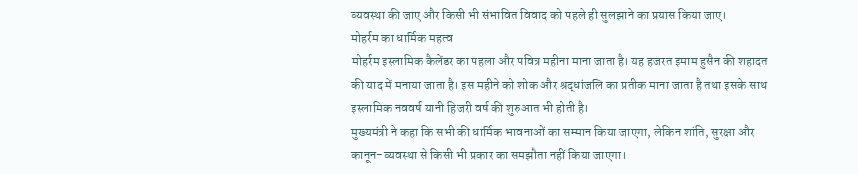व्यवस्था की जाए और किसी भी संभावित विवाद को पहले ही सुलझाने का प्रयास किया जाए।
मोहर्रम का धार्मिक महत्व
मोहर्रम इस्लामिक कैलेंडर का पहला और पवित्र महीना माना जाता है। यह हजरत इमाम हुसैन की शहादत की याद में मनाया जाता है। इस महीने को शोक और श्रद्धांजलि का प्रतीक माना जाता है तथा इसके साथ इस्लामिक नववर्ष यानी हिजरी वर्ष की शुरुआत भी होती है।
मुख्यमंत्री ने कहा कि सभी की धार्मिक भावनाओं का सम्मान किया जाएगा, लेकिन शांति, सुरक्षा और कानून-व्यवस्था से किसी भी प्रकार का समझौता नहीं किया जाएगा।